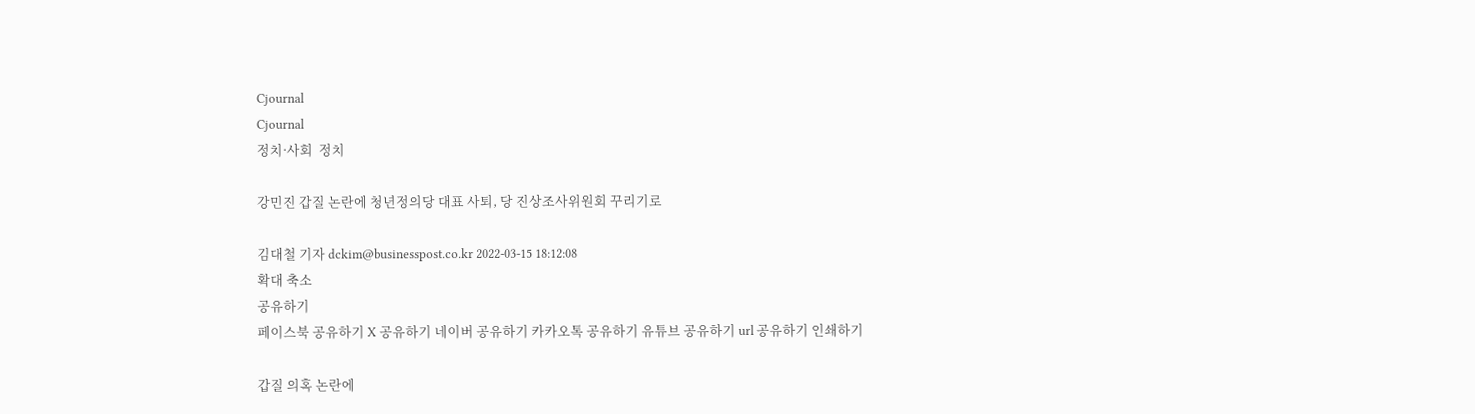Cjournal
Cjournal
정치·사회  정치

강민진 갑질 논란에 청년정의당 대표 사퇴, 당 진상조사위원회 꾸리기로

김대철 기자 dckim@businesspost.co.kr 2022-03-15 18:12:08
확대 축소
공유하기
페이스북 공유하기 X 공유하기 네이버 공유하기 카카오톡 공유하기 유튜브 공유하기 url 공유하기 인쇄하기

갑질 의혹 논란에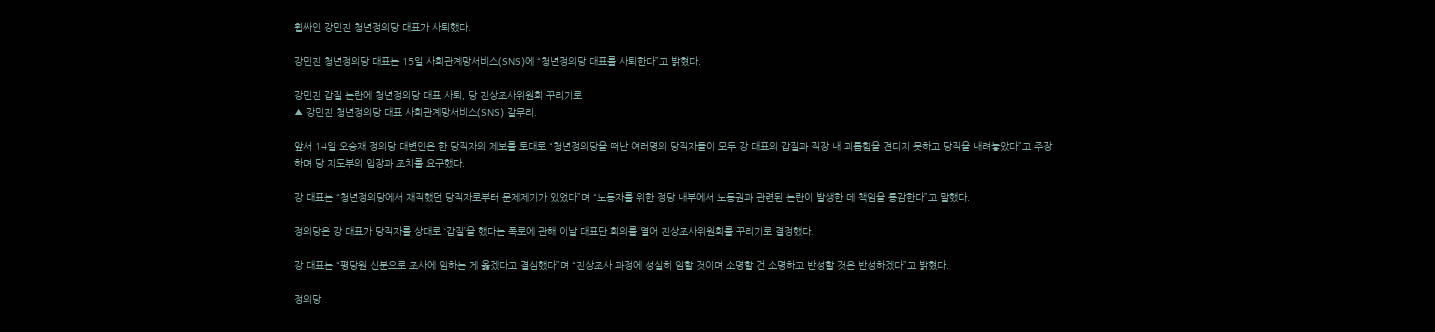휩싸인 강민진 청년정의당 대표가 사퇴했다.

강민진 청년정의당 대표는 15일 사회관계망서비스(SNS)에 “청년정의당 대표를 사퇴한다”고 밝혔다.

강민진 갑질 논란에 청년정의당 대표 사퇴, 당 진상조사위원회 꾸리기로
▲ 강민진 청년정의당 대표 사회관계망서비스(SNS) 갈무리.

앞서 14일 오승재 정의당 대변인은 한 당직자의 제보를 토대로 “청년정의당을 떠난 여러명의 당직자들이 모두 강 대표의 갑질과 직장 내 괴롭힘을 견디지 못하고 당직을 내려놓았다”고 주장하며 당 지도부의 입장과 조치를 요구했다.

강 대표는 “청년정의당에서 재직했던 당직자로부터 문제제기가 있었다”며 “노동자를 위한 정당 내부에서 노동권과 관련된 논란이 발생한 데 책임을 통감한다”고 말했다.

정의당은 강 대표가 당직자를 상대로 ‘갑질’을 했다는 폭로에 관해 이날 대표단 회의를 열어 진상조사위원회를 꾸리기로 결정했다.

강 대표는 “평당원 신분으로 조사에 임하는 게 옳겠다고 결심했다”며 “진상조사 과정에 성실히 임할 것이며 소명할 건 소명하고 반성할 것은 반성하겠다”고 밝혔다.

정의당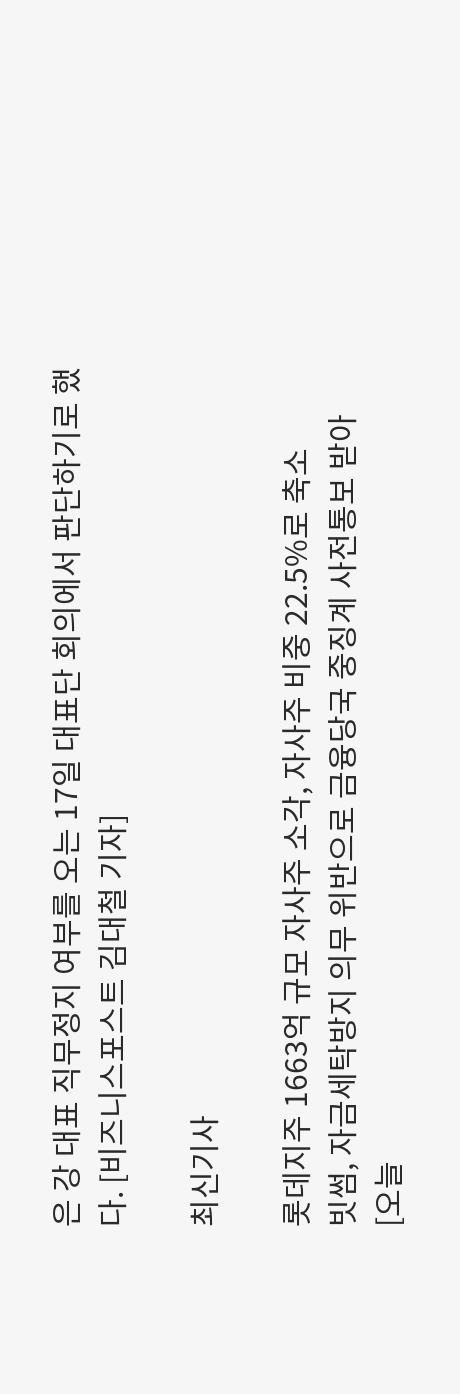은 강 대표 직무정지 여부를 오는 17일 대표단 회의에서 판단하기로 했다. [비즈니스포스트 김대철 기자]

최신기사

롯데지주 1663억 규모 자사주 소각, 자사주 비중 22.5%로 축소
빗썸, 자금세탁방지 의무 위반으로 금융당국 중징계 사전통보 받아
[오늘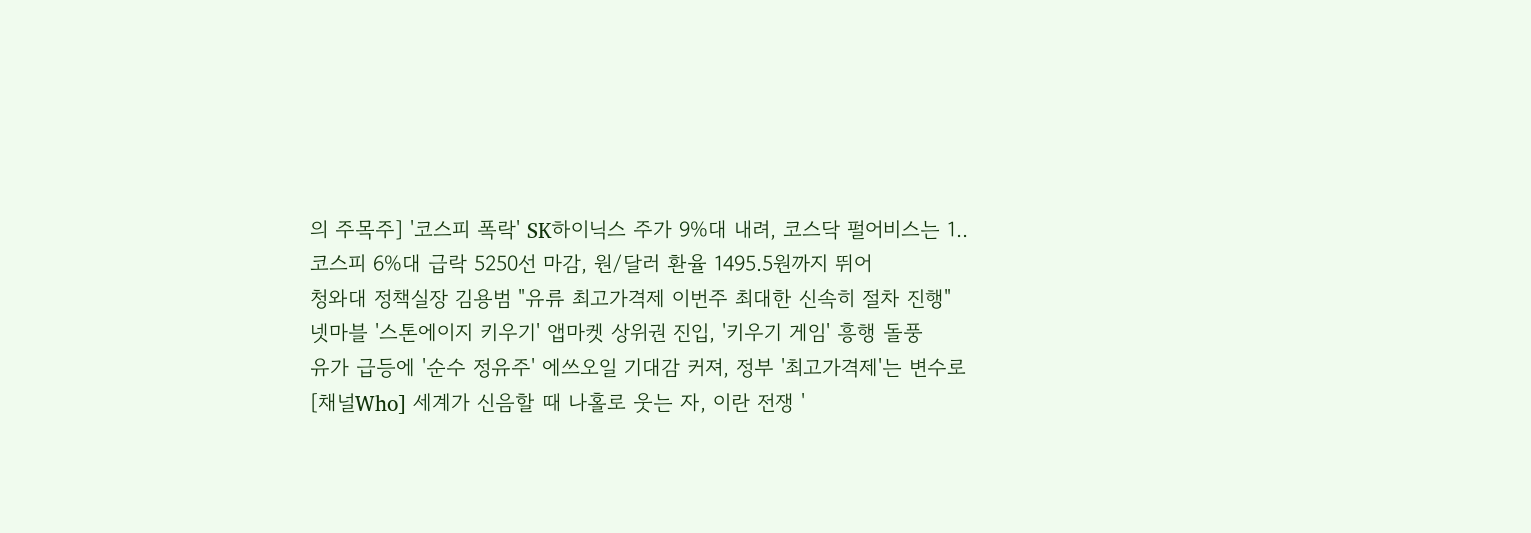의 주목주] '코스피 폭락' SK하이닉스 주가 9%대 내려, 코스닥 펄어비스는 1..
코스피 6%대 급락 5250선 마감, 원/달러 환율 1495.5원까지 뛰어
청와대 정책실장 김용범 "유류 최고가격제 이번주 최대한 신속히 절차 진행"
넷마블 '스톤에이지 키우기' 앱마켓 상위권 진입, '키우기 게임' 흥행 돌풍
유가 급등에 '순수 정유주' 에쓰오일 기대감 커져, 정부 '최고가격제'는 변수로
[채널Who] 세계가 신음할 때 나홀로 웃는 자, 이란 전쟁 '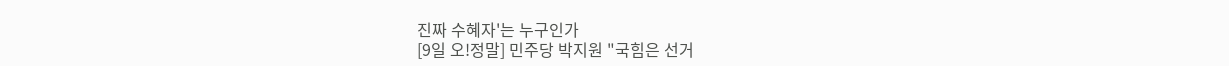진짜 수혜자'는 누구인가
[9일 오!정말] 민주당 박지원 "국힘은 선거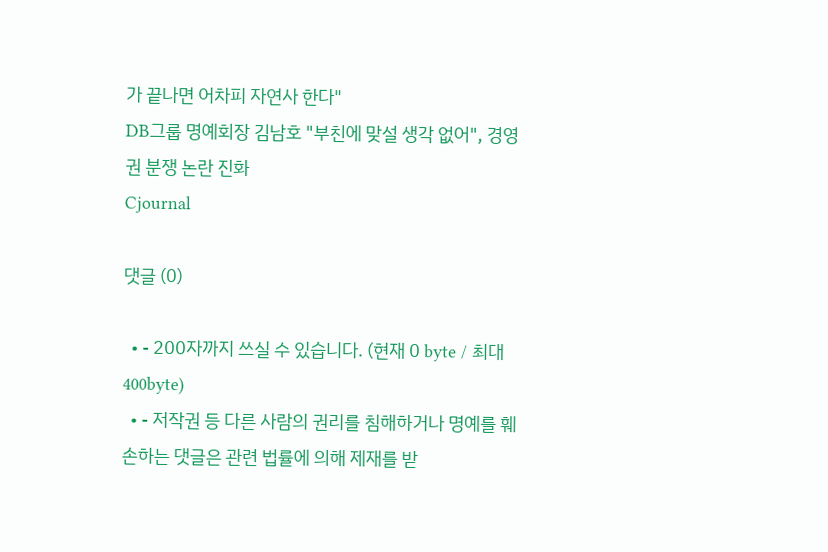가 끝나면 어차피 자연사 한다"
DB그룹 명예회장 김남호 "부친에 맞설 생각 없어", 경영권 분쟁 논란 진화
Cjournal

댓글 (0)

  • - 200자까지 쓰실 수 있습니다. (현재 0 byte / 최대 400byte)
  • - 저작권 등 다른 사람의 권리를 침해하거나 명예를 훼손하는 댓글은 관련 법률에 의해 제재를 받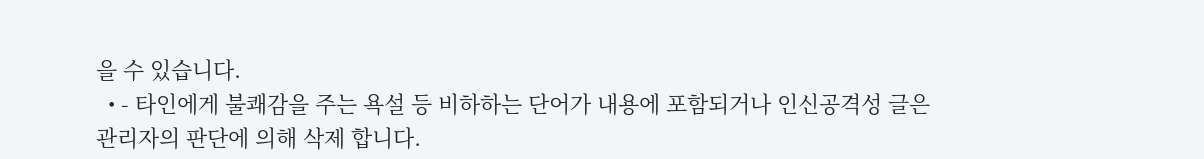을 수 있습니다.
  • - 타인에게 불쾌감을 주는 욕설 등 비하하는 단어가 내용에 포함되거나 인신공격성 글은 관리자의 판단에 의해 삭제 합니다.